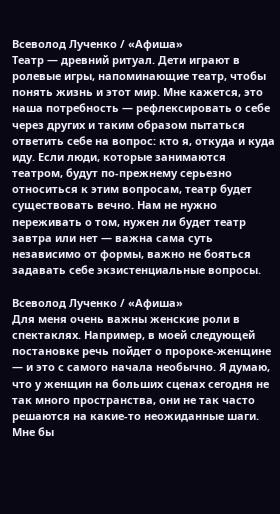Всеволод Лученко / «Афиша»
Театр — древний ритуал. Дети играют в ролевые игры, напоминающие театр, чтобы понять жизнь и этот мир. Мне кажется, это наша потребность — рефлексировать о себе через других и таким образом пытаться ответить себе на вопрос: кто я, откуда и куда иду. Если люди, которые занимаются театром, будут по-прежнему серьезно относиться к этим вопросам, театр будет существовать вечно. Нам не нужно переживать о том, нужен ли будет театр завтра или нет — важна сама суть независимо от формы, важно не бояться задавать себе экзистенциальные вопросы.

Всеволод Лученко / «Афиша»
Для меня очень важны женские роли в спектаклях. Например, в моей следующей постановке речь пойдет о пророке-женщине — и это с самого начала необычно. Я думаю, что у женщин на больших сценах сегодня не так много пространства, они не так часто решаются на какие-то неожиданные шаги. Мне бы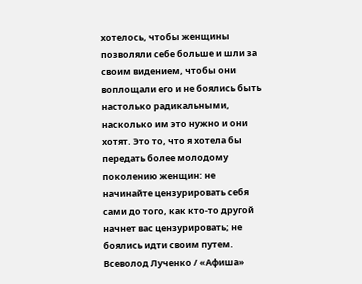хотелось, чтобы женщины позволяли себе больше и шли за своим видением, чтобы они воплощали его и не боялись быть настолько радикальными, насколько им это нужно и они хотят. Это то, что я хотела бы передать более молодому поколению женщин: не начинайте цензурировать себя сами до того, как кто-то другой начнет вас цензурировать; не боялись идти своим путем.
Всеволод Лученко / «Афиша»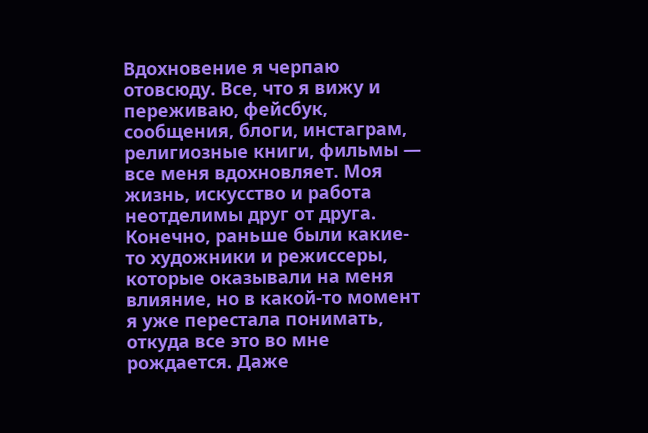Вдохновение я черпаю отовсюду. Все, что я вижу и переживаю, фейсбук, сообщения, блоги, инстаграм, религиозные книги, фильмы — все меня вдохновляет. Моя жизнь, искусство и работа неотделимы друг от друга. Конечно, раньше были какие-то художники и режиссеры, которые оказывали на меня влияние, но в какой-то момент я уже перестала понимать, откуда все это во мне рождается. Даже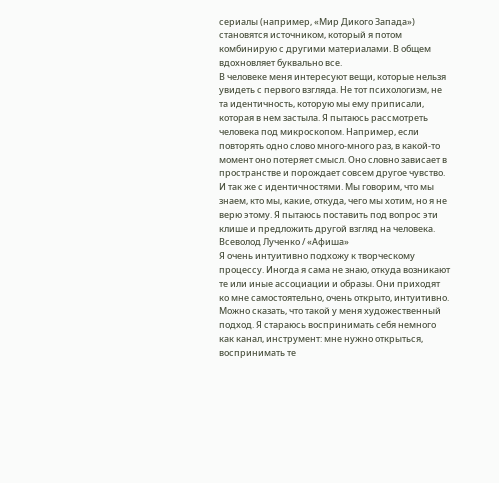сериалы (например, «Мир Дикого Запада») становятся источником, который я потом комбинирую с другими материалами. В общем вдохновляет буквально все.
В человеке меня интересуют вещи, которые нельзя увидеть с первого взгляда. Не тот психологизм, не та идентичность, которую мы ему приписали, которая в нем застыла. Я пытаюсь рассмотреть человека под микроскопом. Например, если повторять одно слово много-много раз, в какой-то момент оно потеряет смысл. Оно словно зависает в пространстве и порождает совсем другое чувство. И так же с идентичностями. Мы говорим, что мы знаем, кто мы, какие, откуда, чего мы хотим, но я не верю этому. Я пытаюсь поставить под вопрос эти клише и предложить другой взгляд на человека.
Всеволод Лученко / «Афиша»
Я очень интуитивно подхожу к творческому процессу. Иногда я сама не знаю, откуда возникают те или иные ассоциации и образы. Они приходят ко мне самостоятельно, очень открыто, интуитивно. Можно сказать, что такой у меня художественный подход. Я стараюсь воспринимать себя немного как канал, инструмент: мне нужно открыться, воспринимать те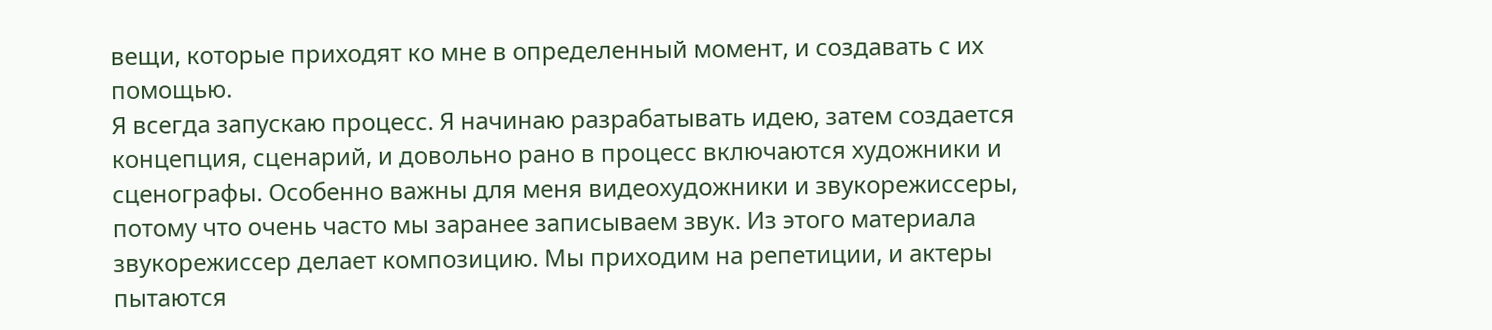вещи, которые приходят ко мне в определенный момент, и создавать с их помощью.
Я всегда запускаю процесс. Я начинаю разрабатывать идею, затем создается концепция, сценарий, и довольно рано в процесс включаются художники и сценографы. Особенно важны для меня видеохудожники и звукорежиссеры, потому что очень часто мы заранее записываем звук. Из этого материала звукорежиссер делает композицию. Мы приходим на репетиции, и актеры пытаются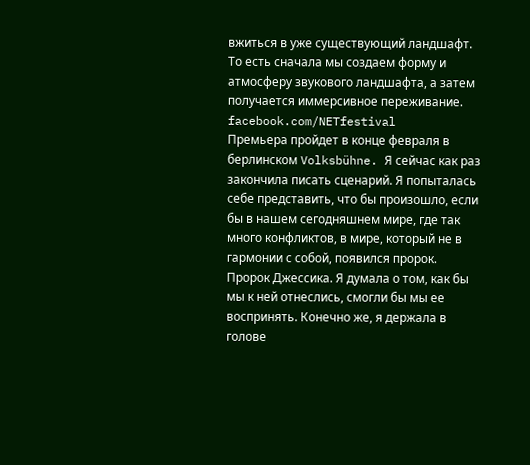вжиться в уже существующий ландшафт. То есть сначала мы создаем форму и атмосферу звукового ландшафта, а затем получается иммерсивное переживание.
facebook.com/NETfestival
Премьера пройдет в конце февраля в берлинском Volksbühne. Я сейчас как раз закончила писать сценарий. Я попыталась себе представить, что бы произошло, если бы в нашем сегодняшнем мире, где так много конфликтов, в мире, который не в гармонии с собой, появился пророк. Пророк Джессика. Я думала о том, как бы мы к ней отнеслись, смогли бы мы ее воспринять. Конечно же, я держала в голове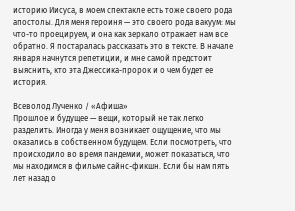историю Иисуса, в моем спектакле есть тоже своего рода апостолы. Для меня героиня — это своего рода вакуум: мы что-то проецируем, и она как зеркало отражает нам все обратно. Я постаралась рассказать это в тексте. В начале января начнутся репетиции, и мне самой предстоит выяснить, кто эта Джессика-пророк и о чем будет ее история.

Всеволод Лученко / «Афиша»
Прошлое и будущее — вещи, который не так легко разделить. Иногда у меня возникает ощущение, что мы оказались в собственном будущем. Если посмотреть, что происходило во время пандемии, может показаться, что мы находимся в фильме сайнс-фикшн. Если бы нам пять лет назад о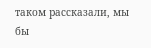таком рассказали, мы бы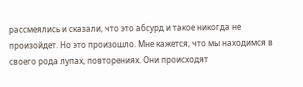рассмеялись и сказали, что это абсурд и такое никогда не произойдет. Но это произошло. Мне кажется, что мы находимся в своего рода лупах, повторениях. Они происходят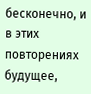бесконечно, и в этих повторениях будущее,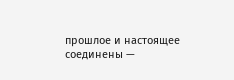прошлое и настоящее соединены —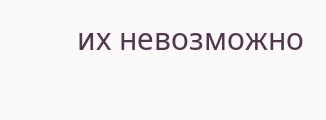их невозможно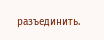разъединить.